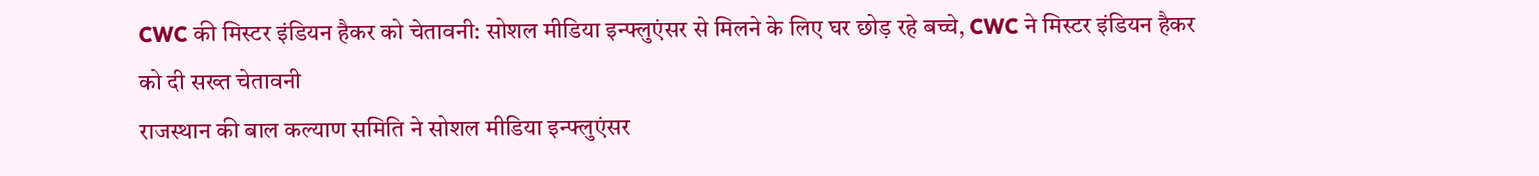CWC की मिस्टर इंडियन हैकर को चेतावनी: सोशल मीडिया इन्फ्लुएंसर से मिलने के लिए घर छोड़ रहे बच्चे, CWC ने मिस्टर इंडियन हैकर को दी सख्त चेतावनी
राजस्थान की बाल कल्याण समिति ने सोशल मीडिया इन्फ्लुएंसर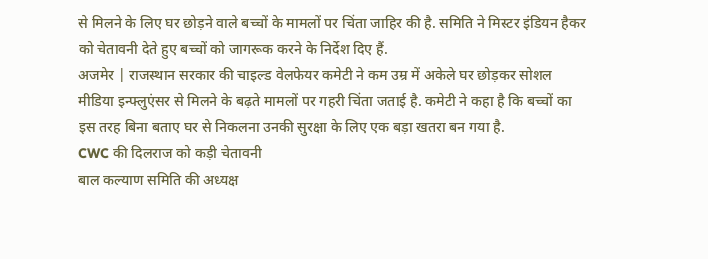से मिलने के लिए घर छोड़ने वाले बच्चों के मामलों पर चिंता जाहिर की है. समिति ने मिस्टर इंडियन हैकर को चेतावनी देते हुए बच्चों को जागरूक करने के निर्देश दिए हैं.
अजमेर | राजस्थान सरकार की चाइल्ड वेलफेयर कमेटी ने कम उम्र में अकेले घर छोड़कर सोशल मीडिया इन्फ्लुएंसर से मिलने के बढ़ते मामलों पर गहरी चिंता जताई है. कमेटी ने कहा है कि बच्चों का इस तरह बिना बताए घर से निकलना उनकी सुरक्षा के लिए एक बड़ा खतरा बन गया है.
CWC की दिलराज को कड़ी चेतावनी
बाल कल्याण समिति की अध्यक्ष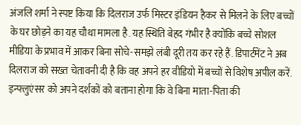अंजलि शर्मा ने स्पष्ट किया कि दिलराज उर्फ मिस्टर इंडियन हैकर से मिलने के लिए बच्चों के घर छोड़ने का यह चौथा मामला है. यह स्थिति बेहद गंभीर है क्योंकि बच्चे सोशल मीडिया के प्रभाव में आकर बिना सोचे-समझे लंबी दूरी तय कर रहे हैं. डिपार्टमेंट ने अब दिलराज को सख्त चेतावनी दी है कि वह अपने हर वीडियो में बच्चों से विशेष अपील करें. इन्फ्लुएंसर को अपने दर्शकों को बताना होगा कि वे बिना माता-पिता की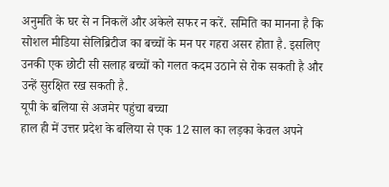अनुमति के घर से न निकलें और अकेले सफर न करें. समिति का मानना है कि सोशल मीडिया सेलिब्रिटीज का बच्चों के मन पर गहरा असर होता है. इसलिए उनकी एक छोटी सी सलाह बच्चों को गलत कदम उठाने से रोक सकती है और उन्हें सुरक्षित रख सकती है.
यूपी के बलिया से अजमेर पहुंचा बच्चा
हाल ही में उत्तर प्रदेश के बलिया से एक 12 साल का लड़का केवल अपने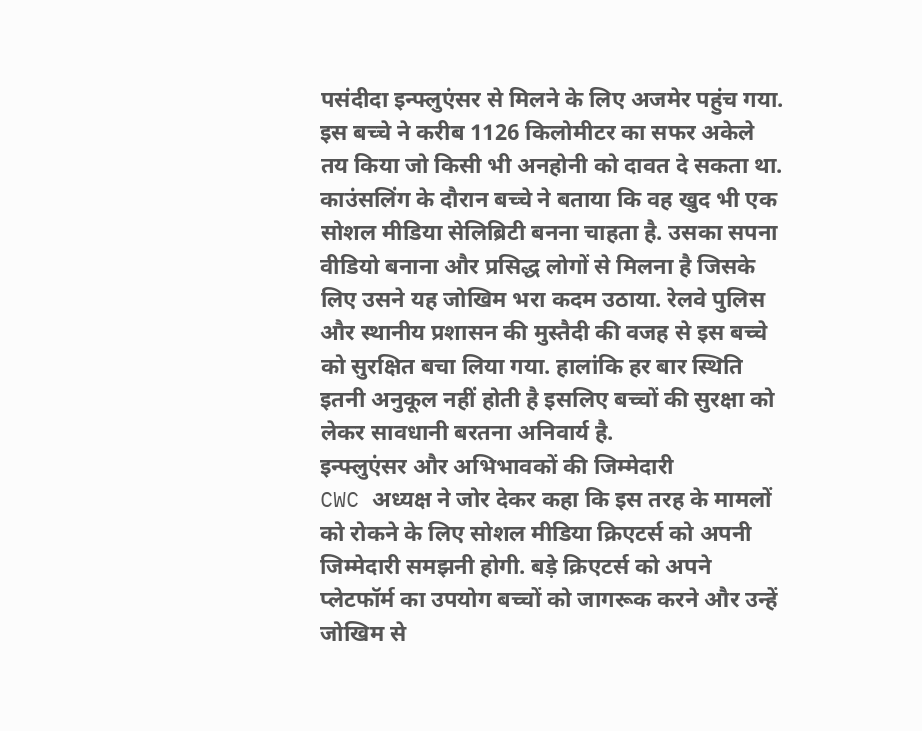पसंदीदा इन्फ्लुएंसर से मिलने के लिए अजमेर पहुंच गया. इस बच्चे ने करीब 1126 किलोमीटर का सफर अकेले तय किया जो किसी भी अनहोनी को दावत दे सकता था. काउंसलिंग के दौरान बच्चे ने बताया कि वह खुद भी एक सोशल मीडिया सेलिब्रिटी बनना चाहता है. उसका सपना वीडियो बनाना और प्रसिद्ध लोगों से मिलना है जिसके लिए उसने यह जोखिम भरा कदम उठाया. रेलवे पुलिस और स्थानीय प्रशासन की मुस्तैदी की वजह से इस बच्चे को सुरक्षित बचा लिया गया. हालांकि हर बार स्थिति इतनी अनुकूल नहीं होती है इसलिए बच्चों की सुरक्षा को लेकर सावधानी बरतना अनिवार्य है.
इन्फ्लुएंसर और अभिभावकों की जिम्मेदारी
CWC अध्यक्ष ने जोर देकर कहा कि इस तरह के मामलों को रोकने के लिए सोशल मीडिया क्रिएटर्स को अपनी जिम्मेदारी समझनी होगी. बड़े क्रिएटर्स को अपने प्लेटफॉर्म का उपयोग बच्चों को जागरूक करने और उन्हें जोखिम से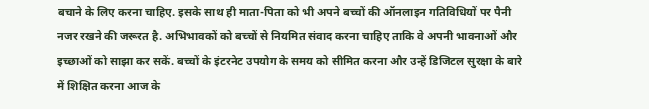बचाने के लिए करना चाहिए. इसके साथ ही माता-पिता को भी अपने बच्चों की ऑनलाइन गतिविधियों पर पैनी नजर रखने की जरूरत है. अभिभावकों को बच्चों से नियमित संवाद करना चाहिए ताकि वे अपनी भावनाओं और इच्छाओं को साझा कर सकें. बच्चों के इंटरनेट उपयोग के समय को सीमित करना और उन्हें डिजिटल सुरक्षा के बारे में शिक्षित करना आज के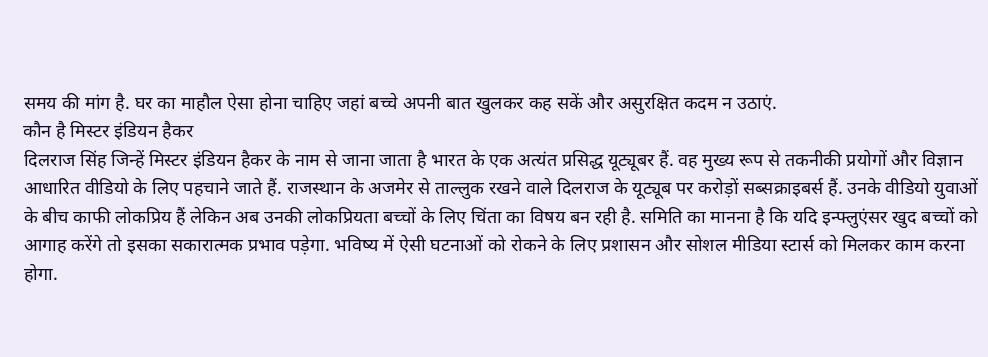समय की मांग है. घर का माहौल ऐसा होना चाहिए जहां बच्चे अपनी बात खुलकर कह सकें और असुरक्षित कदम न उठाएं.
कौन है मिस्टर इंडियन हैकर
दिलराज सिंह जिन्हें मिस्टर इंडियन हैकर के नाम से जाना जाता है भारत के एक अत्यंत प्रसिद्ध यूट्यूबर हैं. वह मुख्य रूप से तकनीकी प्रयोगों और विज्ञान आधारित वीडियो के लिए पहचाने जाते हैं. राजस्थान के अजमेर से ताल्लुक रखने वाले दिलराज के यूट्यूब पर करोड़ों सब्सक्राइबर्स हैं. उनके वीडियो युवाओं के बीच काफी लोकप्रिय हैं लेकिन अब उनकी लोकप्रियता बच्चों के लिए चिंता का विषय बन रही है. समिति का मानना है कि यदि इन्फ्लुएंसर खुद बच्चों को आगाह करेंगे तो इसका सकारात्मक प्रभाव पड़ेगा. भविष्य में ऐसी घटनाओं को रोकने के लिए प्रशासन और सोशल मीडिया स्टार्स को मिलकर काम करना होगा.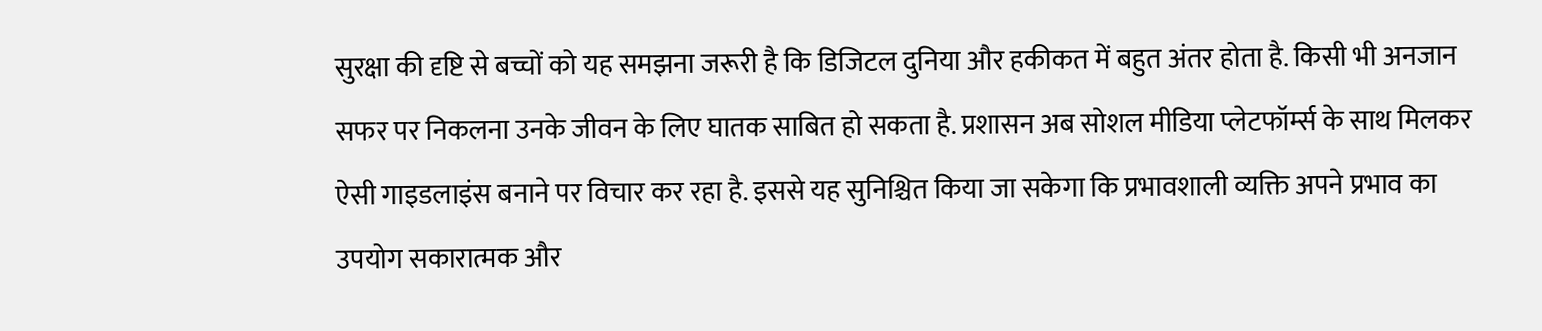सुरक्षा की दृष्टि से बच्चों को यह समझना जरूरी है कि डिजिटल दुनिया और हकीकत में बहुत अंतर होता है. किसी भी अनजान सफर पर निकलना उनके जीवन के लिए घातक साबित हो सकता है. प्रशासन अब सोशल मीडिया प्लेटफॉर्म्स के साथ मिलकर ऐसी गाइडलाइंस बनाने पर विचार कर रहा है. इससे यह सुनिश्चित किया जा सकेगा कि प्रभावशाली व्यक्ति अपने प्रभाव का उपयोग सकारात्मक और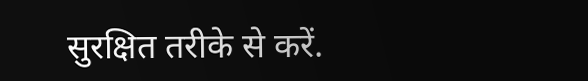सुरक्षित तरीके से करें.